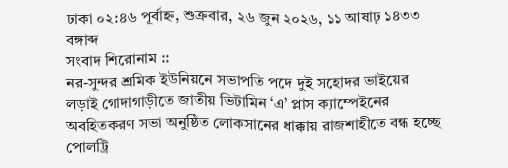ঢাকা ০২:৪৬ পূর্বাহ্ন, শুক্রবার, ২৬ জুন ২০২৬, ১১ আষাঢ় ১৪৩৩ বঙ্গাব্দ
সংবাদ শিরোনাম ::
নর-সুন্দর শ্রমিক ইউনিয়নে সভাপতি পদে দুই সহোদর ভাইয়ের লড়াই গোদাগাড়ীতে জাতীয় ভিটামিন ‘এ’ প্লাস ক্যাম্পেইনের অবহিতকরণ সভা অনুষ্ঠিত লোকসানের ধাক্কায় রাজশাহীতে বন্ধ হচ্ছে পোলট্রি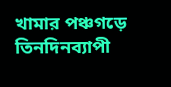খামার পঞ্চগড়ে তিনদিনব্যাপী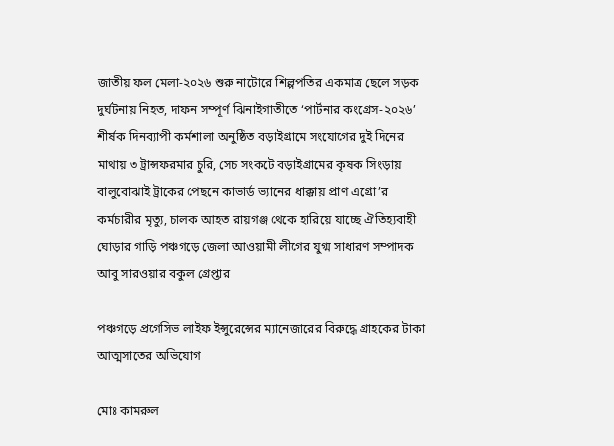জাতীয় ফল মেলা-২০২৬ শুরু নাটোরে শিল্পপতির একমাত্র ছেলে সড়ক দুর্ঘটনায় নিহত, দাফন সম্পূর্ণ ঝিনাইগাতীতে ‘পার্টনার কংগ্রেস-২০২৬’ শীর্ষক দিনব্যাপী কর্মশালা অনুষ্ঠিত বড়াইগ্রামে সংযোগের দুই দিনের মাথায় ৩ ট্রান্সফরমার চুরি, সেচ সংকটে বড়াইগ্রামের কৃষক সিংড়ায় বালুবোঝাই ট্রাকের পেছনে কাভার্ড ভ্যানের ধাক্কায় প্রাণ এগ্রো’র কর্মচারীর মৃত্যু, চালক আহত রায়গঞ্জ থেকে হারিয়ে যাচ্ছে ঐতিহ্যবাহী ঘোড়ার গাড়ি পঞ্চগড়ে জেলা আওয়ামী লীগের যুগ্ম সাধারণ সম্পাদক আবু সারওয়ার বকুল গ্রেপ্তার

পঞ্চগড়ে প্রগেসিভ লাইফ ইন্সুরেন্সের ম্যানেজারের বিরুদ্ধে গ্রাহকের টাকা আত্মসাতের অভিযোগ

মোঃ কামরুল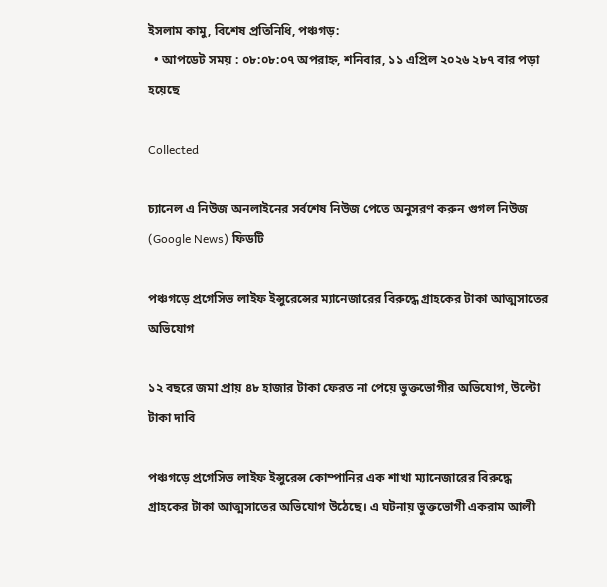ইসলাম কামু, বিশেষ প্রতিনিধি, পঞ্চগড়:
  • আপডেট সময় : ০৮:০৮:০৭ অপরাহ্ন, শনিবার, ১১ এপ্রিল ২০২৬ ২৮৭ বার পড়া হয়েছে

Collected

চ্যানেল এ নিউজ অনলাইনের সর্বশেষ নিউজ পেতে অনুসরণ করুন গুগল নিউজ (Google News) ফিডটি

পঞ্চগড়ে প্রগেসিভ লাইফ ইন্সুরেন্সের ম্যানেজারের বিরুদ্ধে গ্রাহকের টাকা আত্মসাতের অভিযোগ

১২ বছরে জমা প্রায় ৪৮ হাজার টাকা ফেরত না পেয়ে ভুক্তভোগীর অভিযোগ, উল্টো টাকা দাবি

পঞ্চগড়ে প্রগেসিভ লাইফ ইন্সুরেন্স কোম্পানির এক শাখা ম্যানেজারের বিরুদ্ধে গ্রাহকের টাকা আত্মসাতের অভিযোগ উঠেছে। এ ঘটনায় ভুক্তভোগী একরাম আলী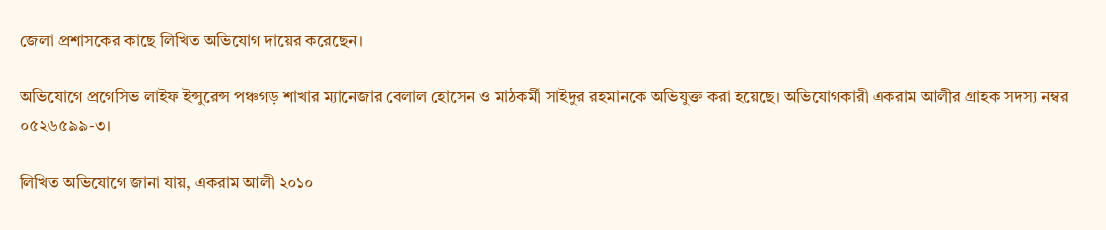জেলা প্রশাসকের কাছে লিখিত অভিযোগ দায়ের করেছেন।

অভিযোগে প্রগেসিভ লাইফ ইন্সুরেন্স পঞ্চগড় শাখার ম্যানেজার বেলাল হোসেন ও মাঠকর্মী সাইদুর রহমানকে অভিযুক্ত করা হয়েছে। অভিযোগকারী একরাম আলীর গ্রাহক সদস্য নম্বর ০৫২৬৫৯৯-৩।

লিখিত অভিযোগে জানা যায়, একরাম আলী ২০১০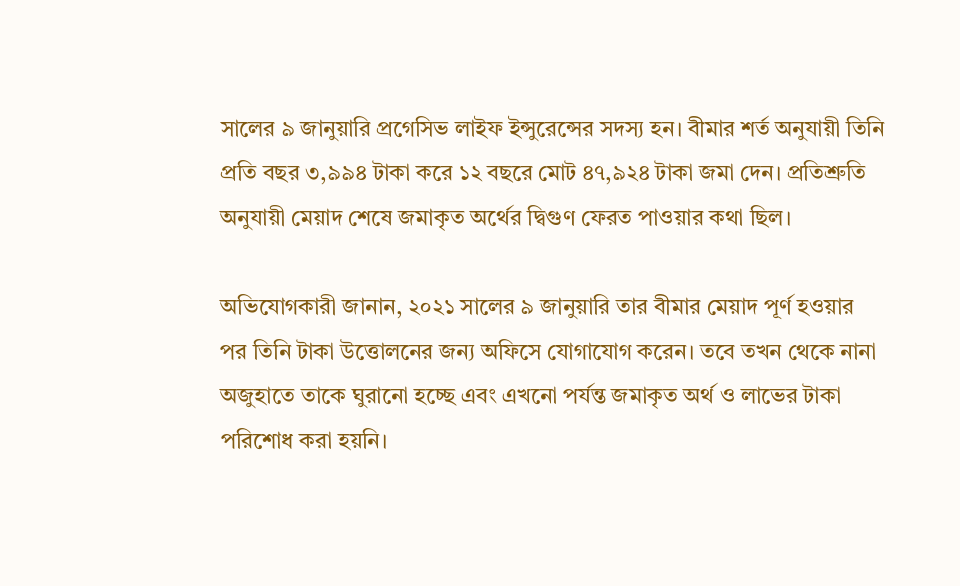সালের ৯ জানুয়ারি প্রগেসিভ লাইফ ইন্সুরেন্সের সদস্য হন। বীমার শর্ত অনুযায়ী তিনি প্রতি বছর ৩,৯৯৪ টাকা করে ১২ বছরে মোট ৪৭,৯২৪ টাকা জমা দেন। প্রতিশ্রুতি অনুযায়ী মেয়াদ শেষে জমাকৃত অর্থের দ্বিগুণ ফেরত পাওয়ার কথা ছিল।

অভিযোগকারী জানান, ২০২১ সালের ৯ জানুয়ারি তার বীমার মেয়াদ পূর্ণ হওয়ার পর তিনি টাকা উত্তোলনের জন্য অফিসে যোগাযোগ করেন। তবে তখন থেকে নানা অজুহাতে তাকে ঘুরানো হচ্ছে এবং এখনো পর্যন্ত জমাকৃত অর্থ ও লাভের টাকা পরিশোধ করা হয়নি।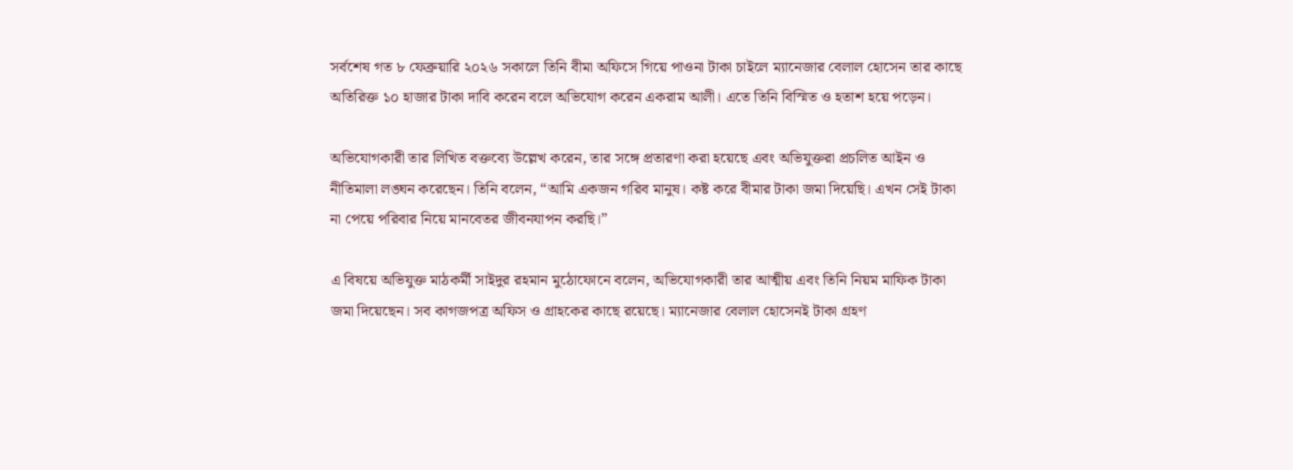সর্বশেষ গত ৮ ফেব্রুয়ারি ২০২৬ সকালে তিনি বীমা অফিসে গিয়ে পাওনা টাকা চাইলে ম্যানেজার বেলাল হোসেন তার কাছে অতিরিক্ত ১০ হাজার টাকা দাবি করেন বলে অভিযোগ করেন একরাম আলী। এতে তিনি বিস্মিত ও হতাশ হয়ে পড়েন।

অভিযোগকারী তার লিখিত বক্তব্যে উল্লেখ করেন, তার সঙ্গে প্রতারণা করা হয়েছে এবং অভিযুক্তরা প্রচলিত আইন ও নীতিমালা লঙ্ঘন করেছেন। তিনি বলেন, “আমি একজন গরিব মানুষ। কষ্ট করে বীমার টাকা জমা দিয়েছি। এখন সেই টাকা না পেয়ে পরিবার নিয়ে মানবেতর জীবনযাপন করছি।”

এ বিষয়ে অভিযুক্ত মাঠকর্মী সাইদুর রহমান মুঠোফোনে বলেন, অভিযোগকারী তার আত্মীয় এবং তিনি নিয়ম মাফিক টাকা জমা দিয়েছেন। সব কাগজপত্র অফিস ও গ্রাহকের কাছে রয়েছে। ম্যানেজার বেলাল হোসেনই টাকা গ্রহণ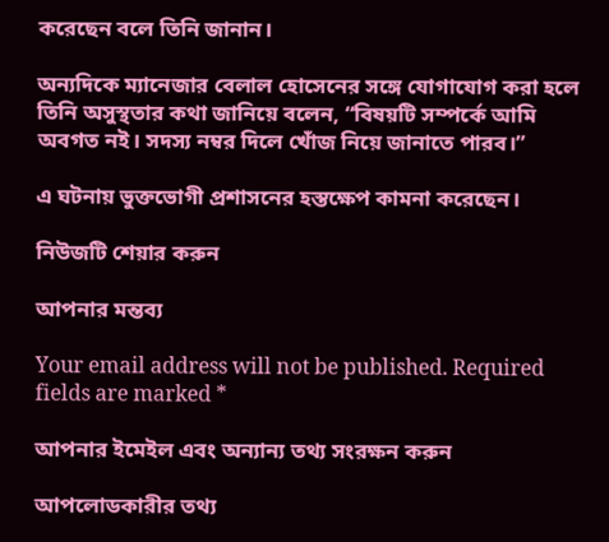করেছেন বলে তিনি জানান।

অন্যদিকে ম্যানেজার বেলাল হোসেনের সঙ্গে যোগাযোগ করা হলে তিনি অসুস্থতার কথা জানিয়ে বলেন, “বিষয়টি সম্পর্কে আমি অবগত নই। সদস্য নম্বর দিলে খোঁজ নিয়ে জানাতে পারব।”

এ ঘটনায় ভুক্তভোগী প্রশাসনের হস্তক্ষেপ কামনা করেছেন।

নিউজটি শেয়ার করুন

আপনার মন্তব্য

Your email address will not be published. Required fields are marked *

আপনার ইমেইল এবং অন্যান্য তথ্য সংরক্ষন করুন

আপলোডকারীর তথ্য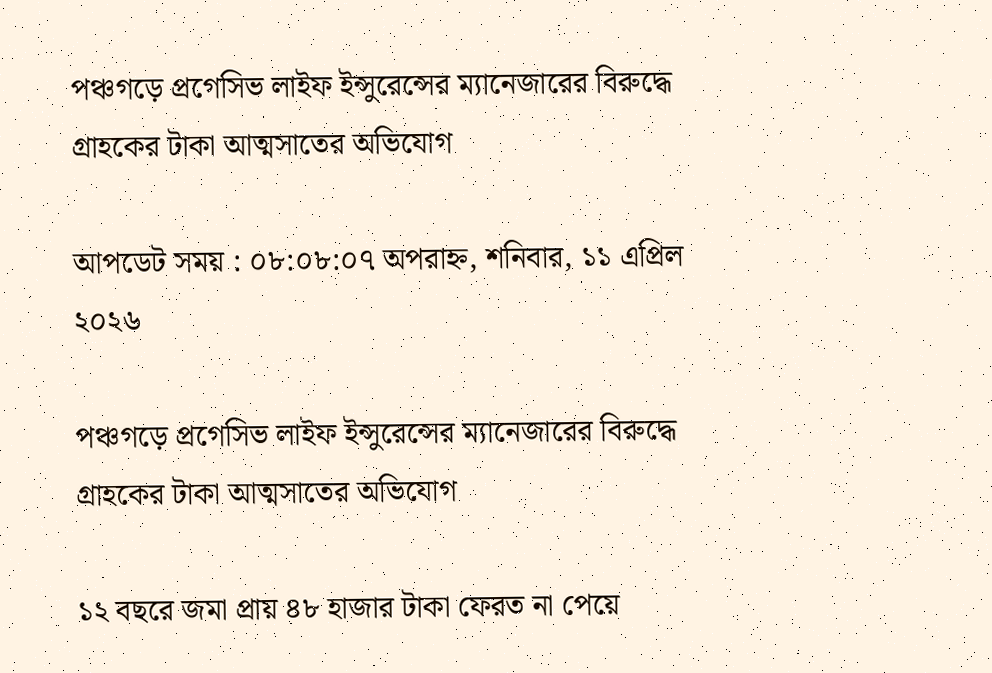পঞ্চগড়ে প্রগেসিভ লাইফ ইন্সুরেন্সের ম্যানেজারের বিরুদ্ধে গ্রাহকের টাকা আত্মসাতের অভিযোগ

আপডেট সময় : ০৮:০৮:০৭ অপরাহ্ন, শনিবার, ১১ এপ্রিল ২০২৬

পঞ্চগড়ে প্রগেসিভ লাইফ ইন্সুরেন্সের ম্যানেজারের বিরুদ্ধে গ্রাহকের টাকা আত্মসাতের অভিযোগ

১২ বছরে জমা প্রায় ৪৮ হাজার টাকা ফেরত না পেয়ে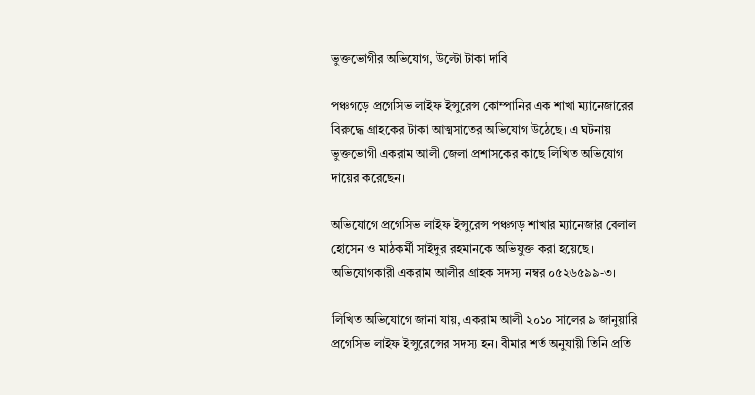ভুক্তভোগীর অভিযোগ, উল্টো টাকা দাবি

পঞ্চগড়ে প্রগেসিভ লাইফ ইন্সুরেন্স কোম্পানির এক শাখা ম্যানেজারের বিরুদ্ধে গ্রাহকের টাকা আত্মসাতের অভিযোগ উঠেছে। এ ঘটনায় ভুক্তভোগী একরাম আলী জেলা প্রশাসকের কাছে লিখিত অভিযোগ দায়ের করেছেন।

অভিযোগে প্রগেসিভ লাইফ ইন্সুরেন্স পঞ্চগড় শাখার ম্যানেজার বেলাল হোসেন ও মাঠকর্মী সাইদুর রহমানকে অভিযুক্ত করা হয়েছে। অভিযোগকারী একরাম আলীর গ্রাহক সদস্য নম্বর ০৫২৬৫৯৯-৩।

লিখিত অভিযোগে জানা যায়, একরাম আলী ২০১০ সালের ৯ জানুয়ারি প্রগেসিভ লাইফ ইন্সুরেন্সের সদস্য হন। বীমার শর্ত অনুযায়ী তিনি প্রতি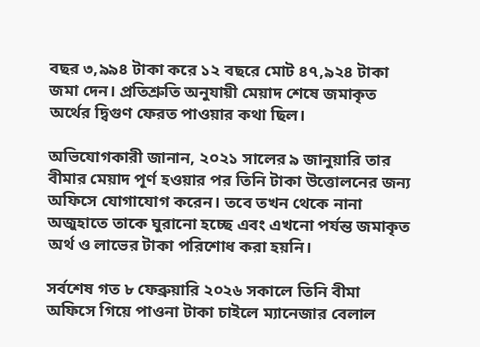বছর ৩,৯৯৪ টাকা করে ১২ বছরে মোট ৪৭,৯২৪ টাকা জমা দেন। প্রতিশ্রুতি অনুযায়ী মেয়াদ শেষে জমাকৃত অর্থের দ্বিগুণ ফেরত পাওয়ার কথা ছিল।

অভিযোগকারী জানান, ২০২১ সালের ৯ জানুয়ারি তার বীমার মেয়াদ পূর্ণ হওয়ার পর তিনি টাকা উত্তোলনের জন্য অফিসে যোগাযোগ করেন। তবে তখন থেকে নানা অজুহাতে তাকে ঘুরানো হচ্ছে এবং এখনো পর্যন্ত জমাকৃত অর্থ ও লাভের টাকা পরিশোধ করা হয়নি।

সর্বশেষ গত ৮ ফেব্রুয়ারি ২০২৬ সকালে তিনি বীমা অফিসে গিয়ে পাওনা টাকা চাইলে ম্যানেজার বেলাল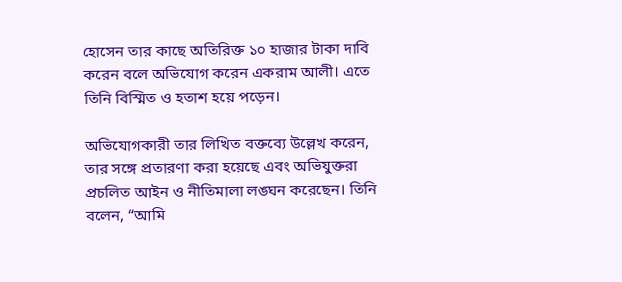হোসেন তার কাছে অতিরিক্ত ১০ হাজার টাকা দাবি করেন বলে অভিযোগ করেন একরাম আলী। এতে তিনি বিস্মিত ও হতাশ হয়ে পড়েন।

অভিযোগকারী তার লিখিত বক্তব্যে উল্লেখ করেন, তার সঙ্গে প্রতারণা করা হয়েছে এবং অভিযুক্তরা প্রচলিত আইন ও নীতিমালা লঙ্ঘন করেছেন। তিনি বলেন, “আমি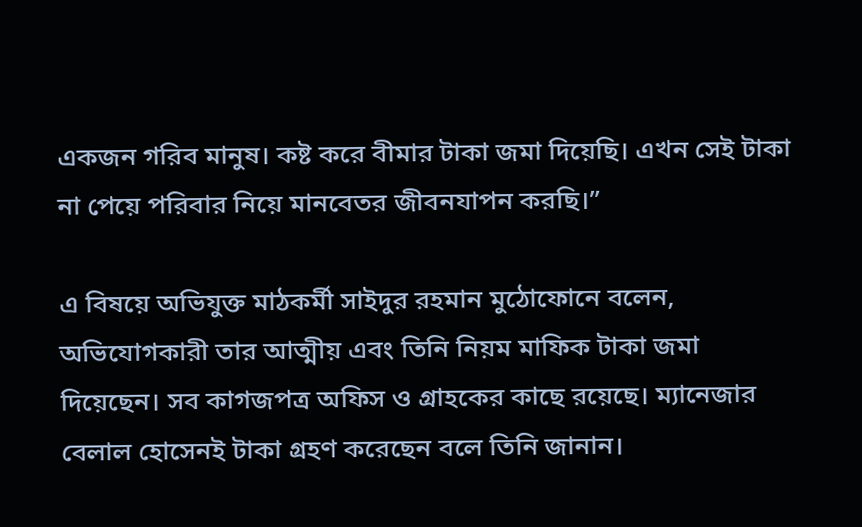একজন গরিব মানুষ। কষ্ট করে বীমার টাকা জমা দিয়েছি। এখন সেই টাকা না পেয়ে পরিবার নিয়ে মানবেতর জীবনযাপন করছি।”

এ বিষয়ে অভিযুক্ত মাঠকর্মী সাইদুর রহমান মুঠোফোনে বলেন, অভিযোগকারী তার আত্মীয় এবং তিনি নিয়ম মাফিক টাকা জমা দিয়েছেন। সব কাগজপত্র অফিস ও গ্রাহকের কাছে রয়েছে। ম্যানেজার বেলাল হোসেনই টাকা গ্রহণ করেছেন বলে তিনি জানান।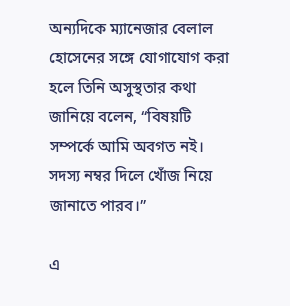অন্যদিকে ম্যানেজার বেলাল হোসেনের সঙ্গে যোগাযোগ করা হলে তিনি অসুস্থতার কথা জানিয়ে বলেন, “বিষয়টি সম্পর্কে আমি অবগত নই। সদস্য নম্বর দিলে খোঁজ নিয়ে জানাতে পারব।”

এ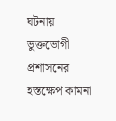ঘটনায় ভুক্তভোগী প্রশাসনের হস্তক্ষেপ কামনা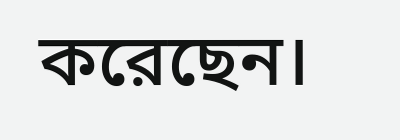করেছেন।